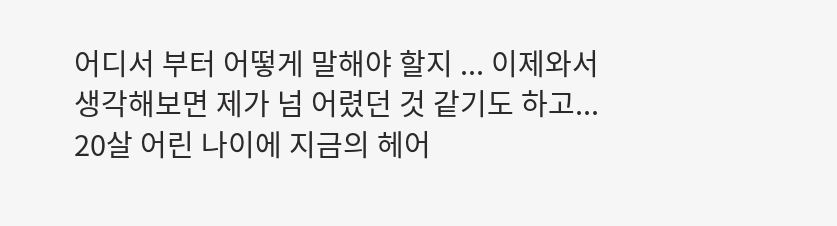어디서 부터 어떻게 말해야 할지 ... 이제와서 생각해보면 제가 넘 어렸던 것 같기도 하고...
20살 어린 나이에 지금의 헤어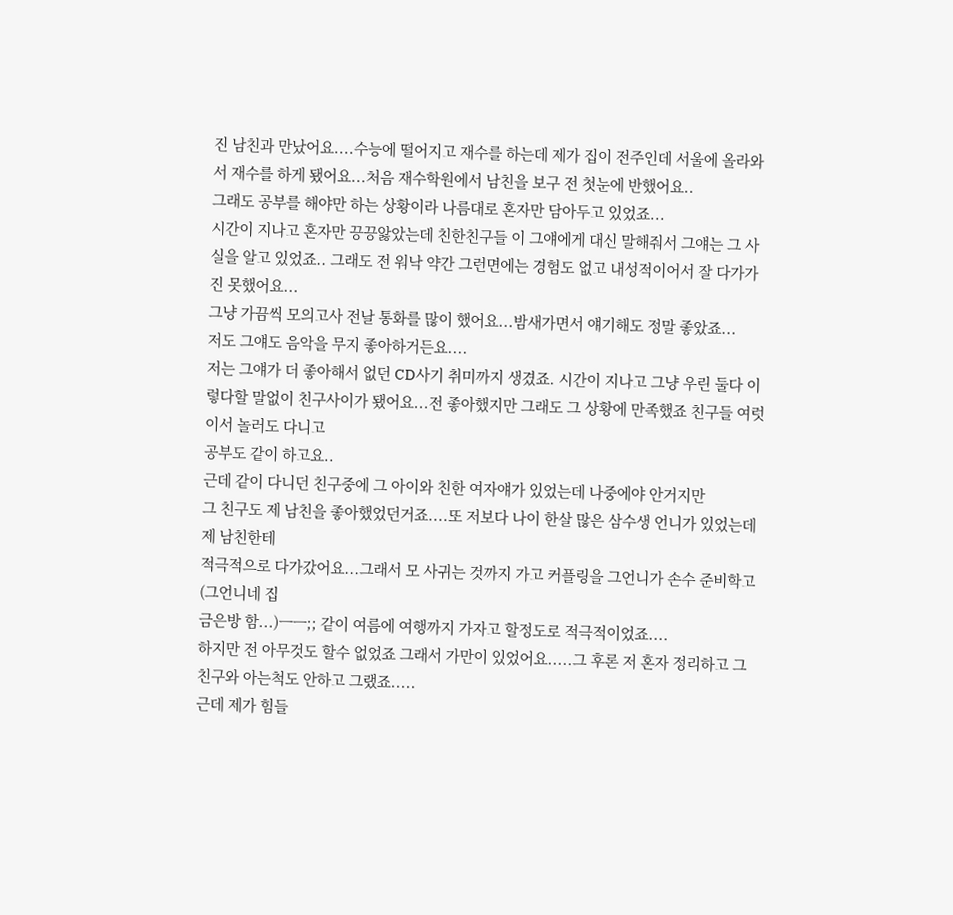진 남친과 만났어요....수능에 떨어지고 재수를 하는데 제가 집이 전주인데 서울에 올라와서 재수를 하게 됐어요...처음 재수학원에서 남친을 보구 전 첫눈에 반했어요..
그래도 공부를 해야만 하는 상황이라 나름대로 혼자만 담아두고 있었죠...
시간이 지나고 혼자만 끙끙앓았는데 친한친구들 이 그얘에게 대신 말해줘서 그얘는 그 사실을 알고 있었죠.. 그래도 전 워낙 약간 그런면에는 경험도 없고 내성적이어서 잘 다가가진 못했어요...
그냥 가끔씩 모의고사 전날 통화를 많이 했어요...밤새가면서 얘기해도 정말 좋았죠...
저도 그얘도 음악을 무지 좋아하거든요....
저는 그얘가 더 좋아해서 없던 CD사기 취미까지 생겼죠. 시간이 지나고 그냥 우린 둘다 이렇다할 말없이 친구사이가 됐어요...전 좋아했지만 그래도 그 상황에 만족했죠 친구들 여럿이서 놀러도 다니고
공부도 같이 하고요..
근데 같이 다니던 친구중에 그 아이와 친한 여자얘가 있었는데 나중에야 안거지만
그 친구도 제 남친을 좋아했었던거죠....또 저보다 나이 한살 많은 삼수생 언니가 있었는데 제 남친한테
적극적으로 다가갔어요...그래서 모 사귀는 것까지 가고 커플링을 그언니가 손수 준비학고(그언니네 집
금은방 함...)ㅡㅡ;; 같이 여름에 여행까지 가자고 할정도로 적극적이었죠....
하지만 전 아무것도 할수 없었죠 그래서 가만이 있었어요.....그 후론 저 혼자 정리하고 그친구와 아는척도 안하고 그랬죠.....
근데 제가 힘들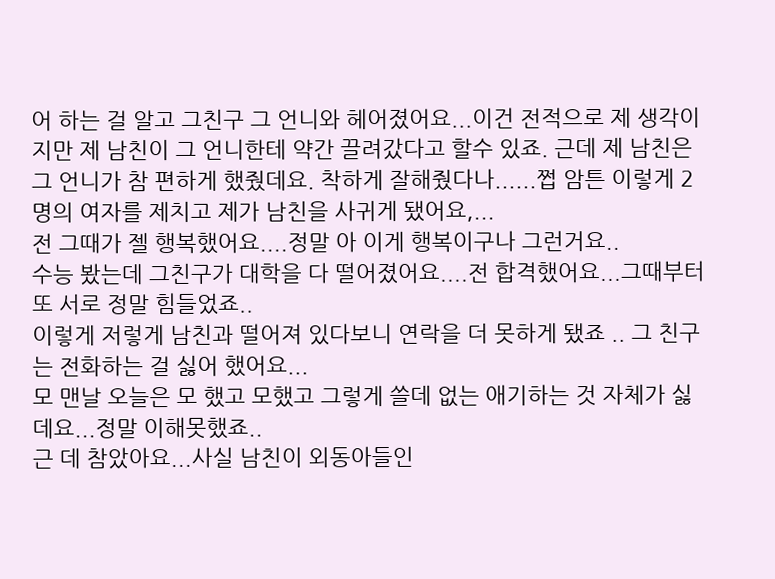어 하는 걸 알고 그친구 그 언니와 헤어졌어요...이건 전적으로 제 생각이지만 제 남친이 그 언니한테 약간 끌려갔다고 할수 있죠. 근데 제 남친은 그 언니가 참 편하게 했줬데요. 착하게 잘해줬다나......쩝 암튼 이렇게 2명의 여자를 제치고 제가 남친을 사귀게 됐어요,...
전 그때가 젤 행복했어요....정말 아 이게 행복이구나 그런거요..
수능 봤는데 그친구가 대학을 다 떨어졌어요....전 합격했어요...그때부터 또 서로 정말 힘들었죠..
이렇게 저렇게 남친과 떨어져 있다보니 연락을 더 못하게 됐죠 .. 그 친구는 전화하는 걸 싫어 했어요...
모 맨날 오늘은 모 했고 모했고 그렇게 쓸데 없는 애기하는 것 자체가 싫데요...정말 이해못했죠..
근 데 참았아요...사실 남친이 외동아들인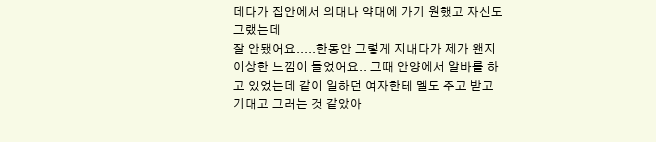데다가 집안에서 의대나 약대에 가기 원했고 자신도 그랬는데
잘 안됐어요.....한동안 그렇게 지내다가 제가 왠지 이상한 느낌이 들었어요.. 그때 안양에서 알바를 하고 있었는데 같이 일하던 여자한테 멜도 주고 받고 기대고 그러는 것 같았아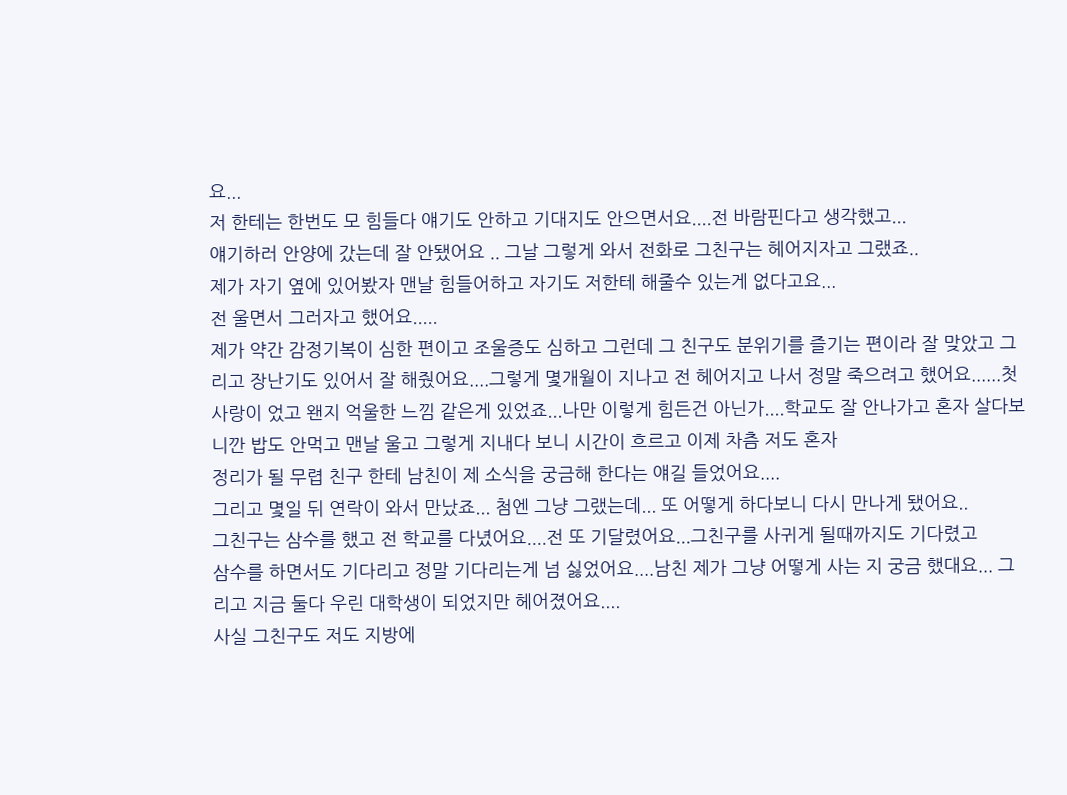요...
저 한테는 한번도 모 힘들다 얘기도 안하고 기대지도 안으면서요....전 바람핀다고 생각했고...
얘기하러 안양에 갔는데 잘 안됐어요 .. 그날 그렇게 와서 전화로 그친구는 헤어지자고 그랬죠..
제가 자기 옆에 있어봤자 맨날 힘들어하고 자기도 저한테 해줄수 있는게 없다고요...
전 울면서 그러자고 했어요.....
제가 약간 감정기복이 심한 편이고 조울증도 심하고 그런데 그 친구도 분위기를 즐기는 편이라 잘 맞았고 그리고 장난기도 있어서 잘 해줬어요....그렇게 몇개월이 지나고 전 헤어지고 나서 정말 죽으려고 했어요......첫사랑이 었고 왠지 억울한 느낌 같은게 있었죠...나만 이렇게 힘든건 아닌가....학교도 잘 안나가고 혼자 살다보니깐 밥도 안먹고 맨날 울고 그렇게 지내다 보니 시간이 흐르고 이제 차츰 저도 혼자
정리가 될 무렵 친구 한테 남친이 제 소식을 궁금해 한다는 얘길 들었어요....
그리고 몇일 뒤 연락이 와서 만났죠... 첨엔 그냥 그랬는데... 또 어떻게 하다보니 다시 만나게 됐어요..
그친구는 삼수를 했고 전 학교를 다녔어요....전 또 기달렸어요...그친구를 사귀게 될때까지도 기다렸고
삼수를 하면서도 기다리고 정말 기다리는게 넘 싫었어요....남친 제가 그냥 어떻게 사는 지 궁금 했대요... 그리고 지금 둘다 우린 대학생이 되었지만 헤어졌어요....
사실 그친구도 저도 지방에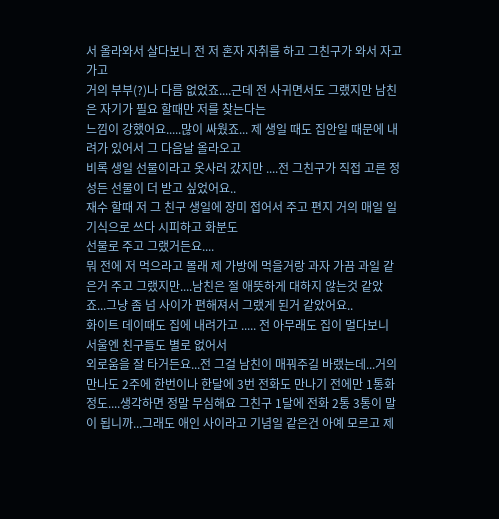서 올라와서 살다보니 전 저 혼자 자취를 하고 그친구가 와서 자고 가고
거의 부부(?)나 다름 없었죠....근데 전 사귀면서도 그랬지만 남친은 자기가 필요 할때만 저를 찾는다는
느낌이 강했어요.....많이 싸웠죠... 제 생일 때도 집안일 때문에 내려가 있어서 그 다음날 올라오고
비록 생일 선물이라고 옷사러 갔지만 ....전 그친구가 직접 고른 정성든 선물이 더 받고 싶었어요..
재수 할때 저 그 친구 생일에 장미 접어서 주고 편지 거의 매일 일기식으로 쓰다 시피하고 화분도
선물로 주고 그랬거든요....
뭐 전에 저 먹으라고 몰래 제 가방에 먹을거랑 과자 가끔 과일 같은거 주고 그랬지만....남친은 절 애뜻하게 대하지 않는것 같았죠...그냥 좀 넘 사이가 편해져서 그랬게 된거 같았어요..
화이트 데이때도 집에 내려가고 ..... 전 아무래도 집이 멀다보니 서울엔 친구들도 별로 없어서
외로움을 잘 타거든요...전 그걸 남친이 매꿔주길 바랬는데...거의 만나도 2주에 한번이나 한달에 3번 전화도 만나기 전에만 1통화 정도....생각하면 정말 무심해요 그친구 1달에 전화 2통 3통이 말이 됩니까...그래도 애인 사이라고 기념일 같은건 아예 모르고 제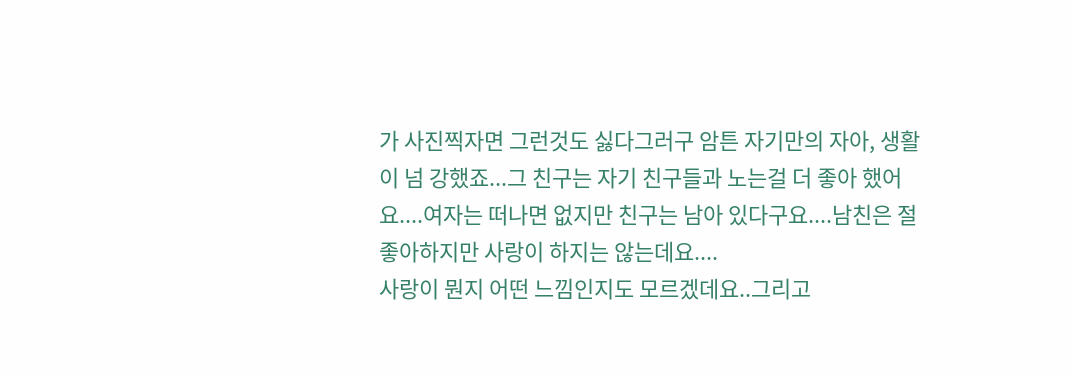가 사진찍자면 그런것도 싫다그러구 암튼 자기만의 자아, 생활이 넘 강했죠...그 친구는 자기 친구들과 노는걸 더 좋아 했어요....여자는 떠나면 없지만 친구는 남아 있다구요....남친은 절 좋아하지만 사랑이 하지는 않는데요....
사랑이 뭔지 어떤 느낌인지도 모르겠데요..그리고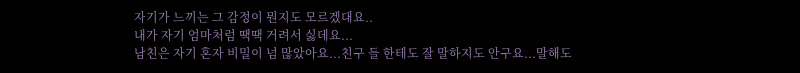자기가 느끼는 그 감정이 뭔지도 모르겠대요..
내가 자기 엄마처럼 땍땍 거려서 싫데요...
남친은 자기 혼자 비밀이 넘 많았아요...친구 들 한테도 잘 말하지도 안구요...말해도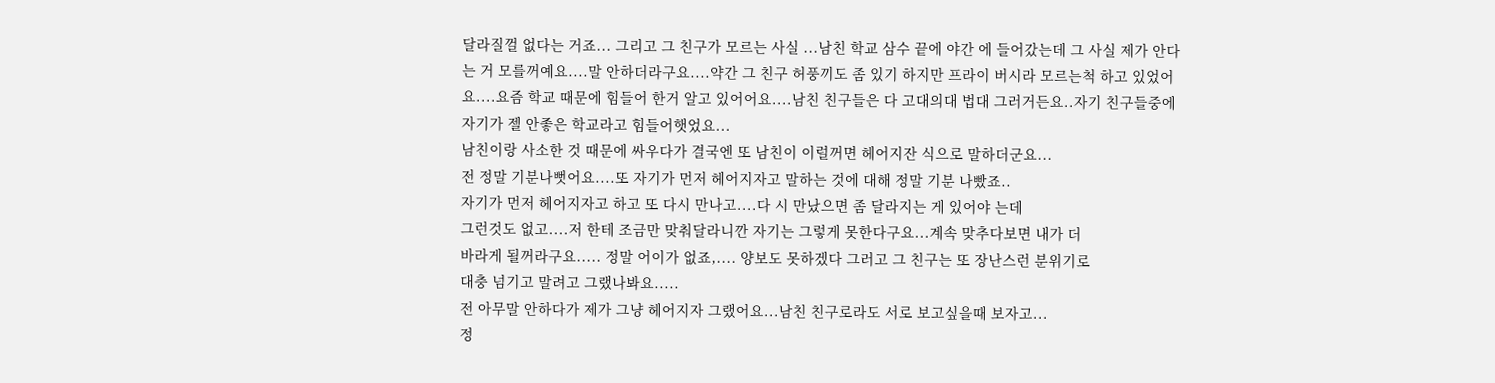달라질껄 없다는 거죠... 그리고 그 친구가 모르는 사실 ...남친 학교 삼수 끝에 야간 에 들어갔는데 그 사실 제가 안다는 거 모를꺼예요....말 안하더라구요....약간 그 친구 허풍끼도 좀 있기 하지만 프라이 버시라 모르는척 하고 있었어요....요즘 학교 때문에 힘들어 한거 알고 있어어요....남친 친구들은 다 고대의대 법대 그러거든요..자기 친구들중에 자기가 젤 안좋은 학교라고 힘들어햇었요...
남친이랑 사소한 것 때문에 싸우다가 결국엔 또 남친이 이럴꺼면 헤어지잔 식으로 말하더군요...
전 정말 기분나뻣어요....또 자기가 먼저 헤어지자고 말하는 것에 대해 정말 기분 나빴죠..
자기가 먼저 헤어지자고 하고 또 다시 만나고....다 시 만났으면 좀 달라지는 게 있어야 는데
그런것도 없고....저 한테 조금만 맞춰달라니깐 자기는 그렇게 못한다구요...계속 맞추다보면 내가 더
바라게 될꺼라구요..... 정말 어이가 없죠,.... 양보도 못하겠다 그러고 그 친구는 또 장난스런 분위기로
대충 넘기고 말려고 그랬나봐요.....
전 아무말 안하다가 제가 그냥 헤어지자 그랬어요...남친 친구로라도 서로 보고싶을때 보자고...
정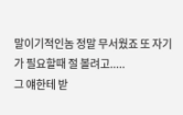말이기적인놈 정말 무서웠죠 또 자기가 필요할때 절 볼려고.....
그 얘한테 받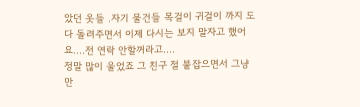았던 옷들 .자기 물건들 목걸이 귀걸이 까지 도 다 돌려주면서 이제 다시는 보지 말자고 했어요....전 연락 안할꺼라고....
정말 많이 울었죠 그 친구 절 붙잡으면서 그냥 만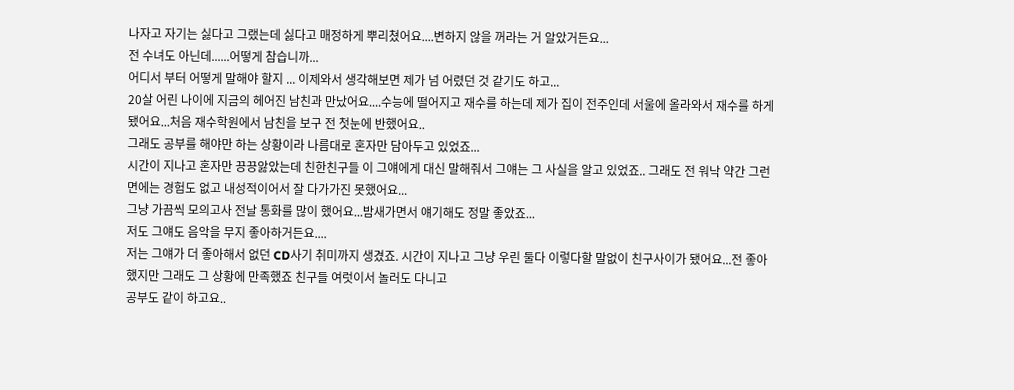나자고 자기는 싫다고 그랬는데 싫다고 매정하게 뿌리쳤어요....변하지 않을 꺼라는 거 알았거든요...
전 수녀도 아닌데......어떻게 참습니까...
어디서 부터 어떻게 말해야 할지 ... 이제와서 생각해보면 제가 넘 어렸던 것 같기도 하고...
20살 어린 나이에 지금의 헤어진 남친과 만났어요....수능에 떨어지고 재수를 하는데 제가 집이 전주인데 서울에 올라와서 재수를 하게 됐어요...처음 재수학원에서 남친을 보구 전 첫눈에 반했어요..
그래도 공부를 해야만 하는 상황이라 나름대로 혼자만 담아두고 있었죠...
시간이 지나고 혼자만 끙끙앓았는데 친한친구들 이 그얘에게 대신 말해줘서 그얘는 그 사실을 알고 있었죠.. 그래도 전 워낙 약간 그런면에는 경험도 없고 내성적이어서 잘 다가가진 못했어요...
그냥 가끔씩 모의고사 전날 통화를 많이 했어요...밤새가면서 얘기해도 정말 좋았죠...
저도 그얘도 음악을 무지 좋아하거든요....
저는 그얘가 더 좋아해서 없던 CD사기 취미까지 생겼죠. 시간이 지나고 그냥 우린 둘다 이렇다할 말없이 친구사이가 됐어요...전 좋아했지만 그래도 그 상황에 만족했죠 친구들 여럿이서 놀러도 다니고
공부도 같이 하고요..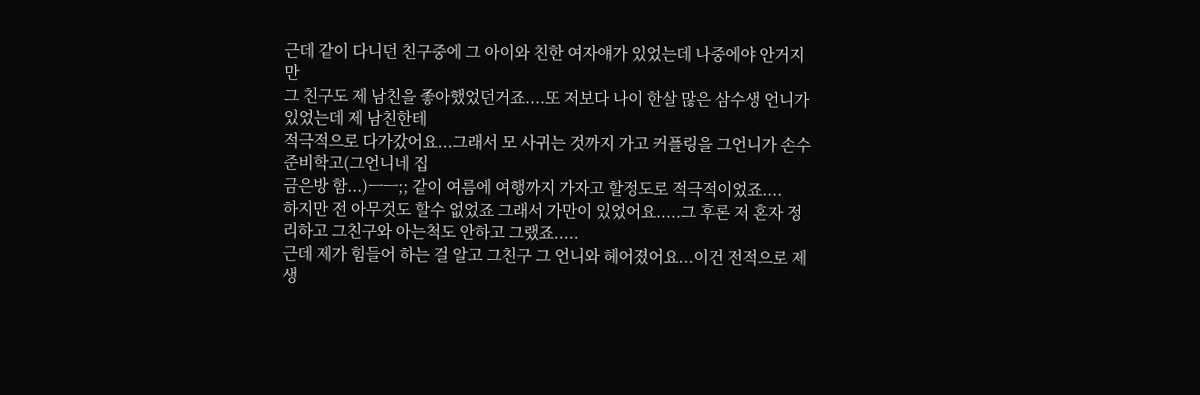근데 같이 다니던 친구중에 그 아이와 친한 여자얘가 있었는데 나중에야 안거지만
그 친구도 제 남친을 좋아했었던거죠....또 저보다 나이 한살 많은 삼수생 언니가 있었는데 제 남친한테
적극적으로 다가갔어요...그래서 모 사귀는 것까지 가고 커플링을 그언니가 손수 준비학고(그언니네 집
금은방 함...)ㅡㅡ;; 같이 여름에 여행까지 가자고 할정도로 적극적이었죠....
하지만 전 아무것도 할수 없었죠 그래서 가만이 있었어요.....그 후론 저 혼자 정리하고 그친구와 아는척도 안하고 그랬죠.....
근데 제가 힘들어 하는 걸 알고 그친구 그 언니와 헤어졌어요...이건 전적으로 제 생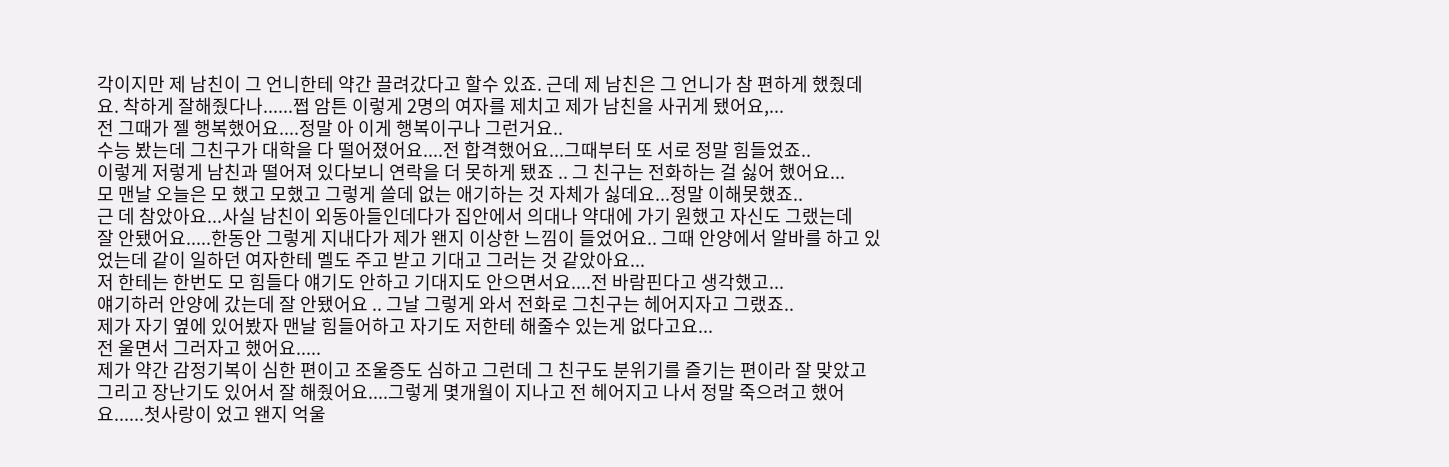각이지만 제 남친이 그 언니한테 약간 끌려갔다고 할수 있죠. 근데 제 남친은 그 언니가 참 편하게 했줬데요. 착하게 잘해줬다나......쩝 암튼 이렇게 2명의 여자를 제치고 제가 남친을 사귀게 됐어요,...
전 그때가 젤 행복했어요....정말 아 이게 행복이구나 그런거요..
수능 봤는데 그친구가 대학을 다 떨어졌어요....전 합격했어요...그때부터 또 서로 정말 힘들었죠..
이렇게 저렇게 남친과 떨어져 있다보니 연락을 더 못하게 됐죠 .. 그 친구는 전화하는 걸 싫어 했어요...
모 맨날 오늘은 모 했고 모했고 그렇게 쓸데 없는 애기하는 것 자체가 싫데요...정말 이해못했죠..
근 데 참았아요...사실 남친이 외동아들인데다가 집안에서 의대나 약대에 가기 원했고 자신도 그랬는데
잘 안됐어요.....한동안 그렇게 지내다가 제가 왠지 이상한 느낌이 들었어요.. 그때 안양에서 알바를 하고 있었는데 같이 일하던 여자한테 멜도 주고 받고 기대고 그러는 것 같았아요...
저 한테는 한번도 모 힘들다 얘기도 안하고 기대지도 안으면서요....전 바람핀다고 생각했고...
얘기하러 안양에 갔는데 잘 안됐어요 .. 그날 그렇게 와서 전화로 그친구는 헤어지자고 그랬죠..
제가 자기 옆에 있어봤자 맨날 힘들어하고 자기도 저한테 해줄수 있는게 없다고요...
전 울면서 그러자고 했어요.....
제가 약간 감정기복이 심한 편이고 조울증도 심하고 그런데 그 친구도 분위기를 즐기는 편이라 잘 맞았고 그리고 장난기도 있어서 잘 해줬어요....그렇게 몇개월이 지나고 전 헤어지고 나서 정말 죽으려고 했어요......첫사랑이 었고 왠지 억울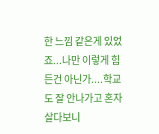한 느낌 같은게 있었죠...나만 이렇게 힘든건 아닌가....학교도 잘 안나가고 혼자 살다보니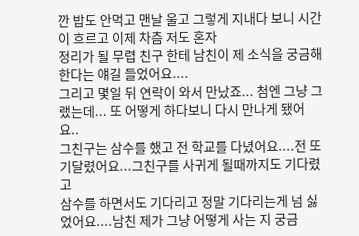깐 밥도 안먹고 맨날 울고 그렇게 지내다 보니 시간이 흐르고 이제 차츰 저도 혼자
정리가 될 무렵 친구 한테 남친이 제 소식을 궁금해 한다는 얘길 들었어요....
그리고 몇일 뒤 연락이 와서 만났죠... 첨엔 그냥 그랬는데... 또 어떻게 하다보니 다시 만나게 됐어요..
그친구는 삼수를 했고 전 학교를 다녔어요....전 또 기달렸어요...그친구를 사귀게 될때까지도 기다렸고
삼수를 하면서도 기다리고 정말 기다리는게 넘 싫었어요....남친 제가 그냥 어떻게 사는 지 궁금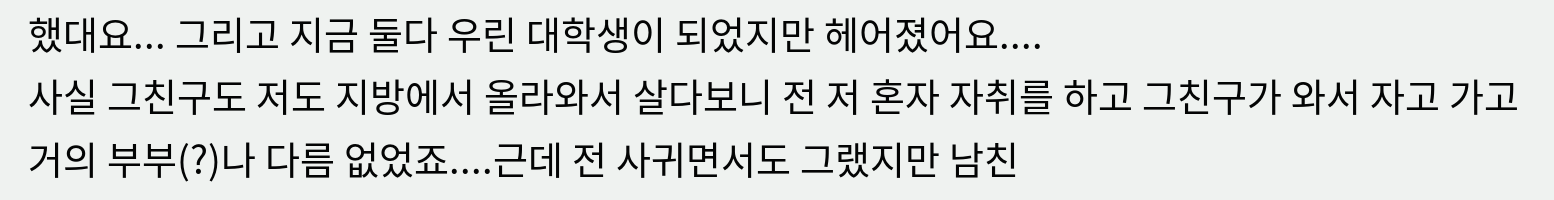했대요... 그리고 지금 둘다 우린 대학생이 되었지만 헤어졌어요....
사실 그친구도 저도 지방에서 올라와서 살다보니 전 저 혼자 자취를 하고 그친구가 와서 자고 가고
거의 부부(?)나 다름 없었죠....근데 전 사귀면서도 그랬지만 남친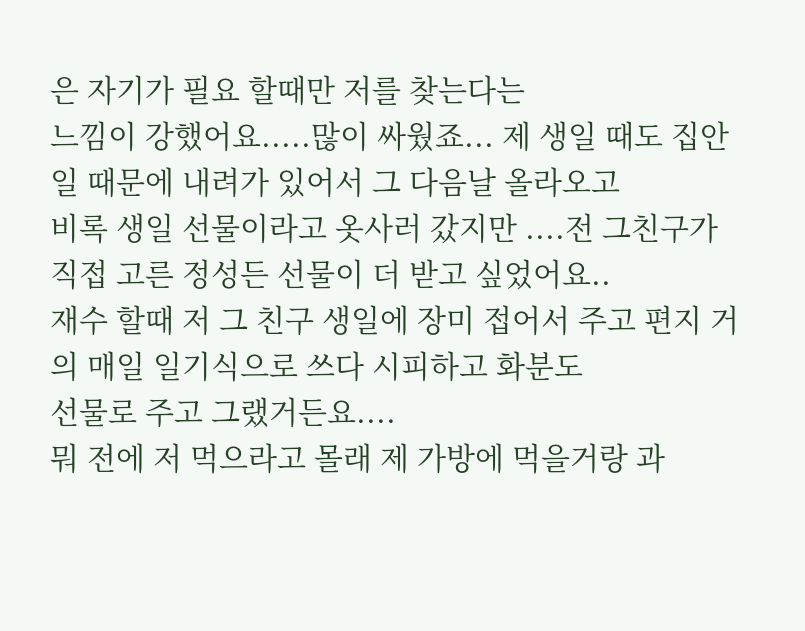은 자기가 필요 할때만 저를 찾는다는
느낌이 강했어요.....많이 싸웠죠... 제 생일 때도 집안일 때문에 내려가 있어서 그 다음날 올라오고
비록 생일 선물이라고 옷사러 갔지만 ....전 그친구가 직접 고른 정성든 선물이 더 받고 싶었어요..
재수 할때 저 그 친구 생일에 장미 접어서 주고 편지 거의 매일 일기식으로 쓰다 시피하고 화분도
선물로 주고 그랬거든요....
뭐 전에 저 먹으라고 몰래 제 가방에 먹을거랑 과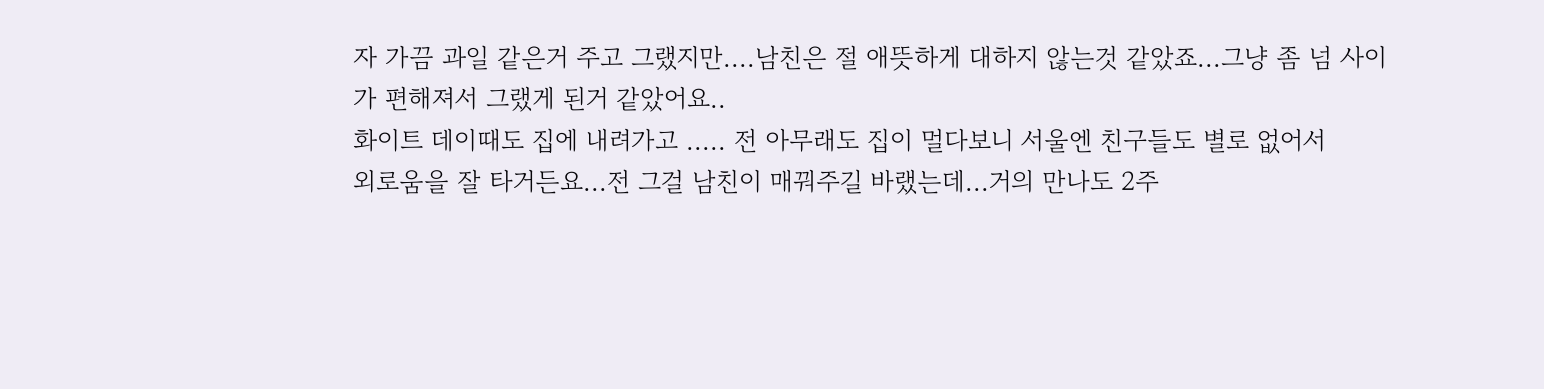자 가끔 과일 같은거 주고 그랬지만....남친은 절 애뜻하게 대하지 않는것 같았죠...그냥 좀 넘 사이가 편해져서 그랬게 된거 같았어요..
화이트 데이때도 집에 내려가고 ..... 전 아무래도 집이 멀다보니 서울엔 친구들도 별로 없어서
외로움을 잘 타거든요...전 그걸 남친이 매꿔주길 바랬는데...거의 만나도 2주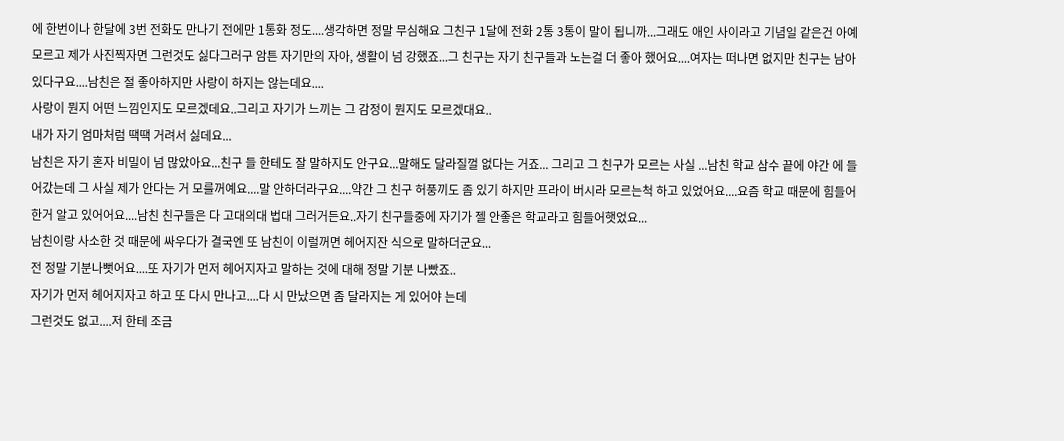에 한번이나 한달에 3번 전화도 만나기 전에만 1통화 정도....생각하면 정말 무심해요 그친구 1달에 전화 2통 3통이 말이 됩니까...그래도 애인 사이라고 기념일 같은건 아예 모르고 제가 사진찍자면 그런것도 싫다그러구 암튼 자기만의 자아, 생활이 넘 강했죠...그 친구는 자기 친구들과 노는걸 더 좋아 했어요....여자는 떠나면 없지만 친구는 남아 있다구요....남친은 절 좋아하지만 사랑이 하지는 않는데요....
사랑이 뭔지 어떤 느낌인지도 모르겠데요..그리고 자기가 느끼는 그 감정이 뭔지도 모르겠대요..
내가 자기 엄마처럼 땍땍 거려서 싫데요...
남친은 자기 혼자 비밀이 넘 많았아요...친구 들 한테도 잘 말하지도 안구요...말해도 달라질껄 없다는 거죠... 그리고 그 친구가 모르는 사실 ...남친 학교 삼수 끝에 야간 에 들어갔는데 그 사실 제가 안다는 거 모를꺼예요....말 안하더라구요....약간 그 친구 허풍끼도 좀 있기 하지만 프라이 버시라 모르는척 하고 있었어요....요즘 학교 때문에 힘들어 한거 알고 있어어요....남친 친구들은 다 고대의대 법대 그러거든요..자기 친구들중에 자기가 젤 안좋은 학교라고 힘들어햇었요...
남친이랑 사소한 것 때문에 싸우다가 결국엔 또 남친이 이럴꺼면 헤어지잔 식으로 말하더군요...
전 정말 기분나뻣어요....또 자기가 먼저 헤어지자고 말하는 것에 대해 정말 기분 나빴죠..
자기가 먼저 헤어지자고 하고 또 다시 만나고....다 시 만났으면 좀 달라지는 게 있어야 는데
그런것도 없고....저 한테 조금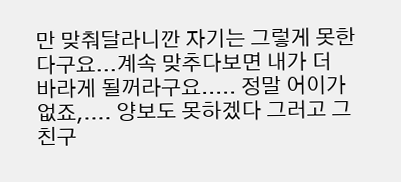만 맞춰달라니깐 자기는 그렇게 못한다구요...계속 맞추다보면 내가 더
바라게 될꺼라구요..... 정말 어이가 없죠,.... 양보도 못하겠다 그러고 그 친구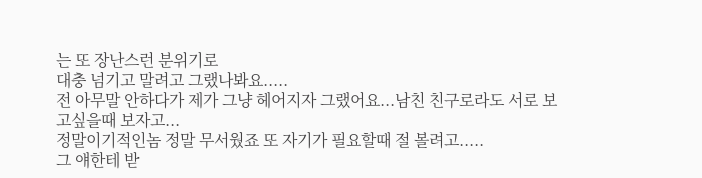는 또 장난스런 분위기로
대충 넘기고 말려고 그랬나봐요.....
전 아무말 안하다가 제가 그냥 헤어지자 그랬어요...남친 친구로라도 서로 보고싶을때 보자고...
정말이기적인놈 정말 무서웠죠 또 자기가 필요할때 절 볼려고.....
그 얘한테 받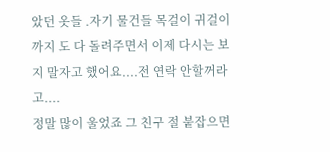았던 옷들 .자기 물건들 목걸이 귀걸이 까지 도 다 돌려주면서 이제 다시는 보지 말자고 했어요....전 연락 안할꺼라고....
정말 많이 울었죠 그 친구 절 붙잡으면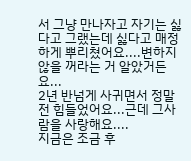서 그냥 만나자고 자기는 싫다고 그랬는데 싫다고 매정하게 뿌리쳤어요....변하지 않을 꺼라는 거 알았거든요...
2년 반넘게 사귀면서 정말 전 힘들었어요...근데 그사람을 사랑해요....
지금은 조금 후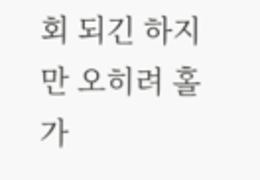회 되긴 하지만 오히려 홀가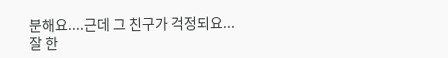분해요....근데 그 친구가 걱정되요...
잘 한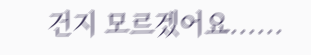건지 모르겠어요......